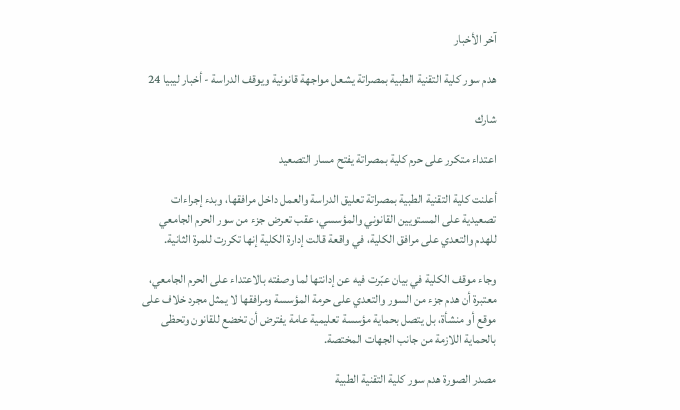آخر الأخبار

هدم سور كلية التقنية الطبية بمصراتة يشعل مواجهة قانونية ويوقف الدراسة - أخبار ليبيا 24

شارك

اعتداء متكرر على حرم كلية بمصراتة يفتح مسار التصعيد

أعلنت كلية التقنية الطبية بمصراتة تعليق الدراسة والعمل داخل مرافقها، وبدء إجراءات تصعيدية على المستويين القانوني والمؤسسي، عقب تعرض جزء من سور الحرم الجامعي للهدم والتعدي على مرافق الكلية، في واقعة قالت إدارة الكلية إنها تكررت للمرة الثانية.

وجاء موقف الكلية في بيان عبّرت فيه عن إدانتها لما وصفته بالاعتداء على الحرم الجامعي، معتبرة أن هدم جزء من السور والتعدي على حرمة المؤسسة ومرافقها لا يمثل مجرد خلاف على موقع أو منشأة، بل يتصل بحماية مؤسسة تعليمية عامة يفترض أن تخضع للقانون وتحظى بالحماية اللازمة من جانب الجهات المختصة.

مصدر الصورة هدم سور كلية التقنية الطبية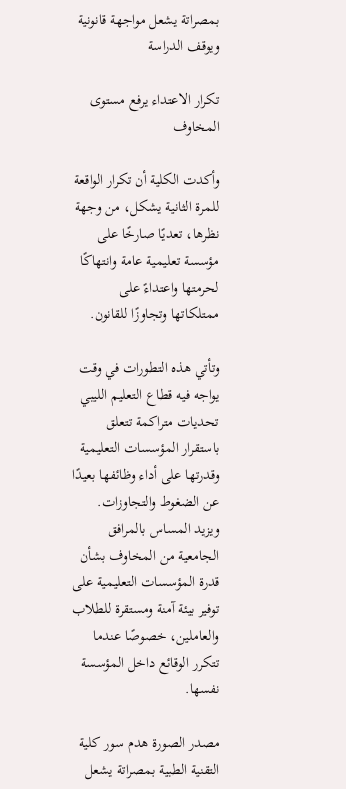بمصراتة يشعل مواجهة قانونية ويوقف الدراسة

تكرار الاعتداء يرفع مستوى المخاوف

وأكدت الكلية أن تكرار الواقعة للمرة الثانية يشكل، من وجهة نظرها، تعديًا صارخًا على مؤسسة تعليمية عامة وانتهاكًا لحرمتها واعتداءً على ممتلكاتها وتجاوزًا للقانون.

وتأتي هذه التطورات في وقت يواجه فيه قطاع التعليم الليبي تحديات متراكمة تتعلق باستقرار المؤسسات التعليمية وقدرتها على أداء وظائفها بعيدًا عن الضغوط والتجاوزات. ويزيد المساس بالمرافق الجامعية من المخاوف بشأن قدرة المؤسسات التعليمية على توفير بيئة آمنة ومستقرة للطلاب والعاملين، خصوصًا عندما تتكرر الوقائع داخل المؤسسة نفسها.

مصدر الصورة هدم سور كلية التقنية الطبية بمصراتة يشعل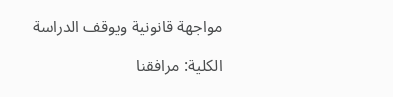مواجهة قانونية ويوقف الدراسة

الكلية: مرافقنا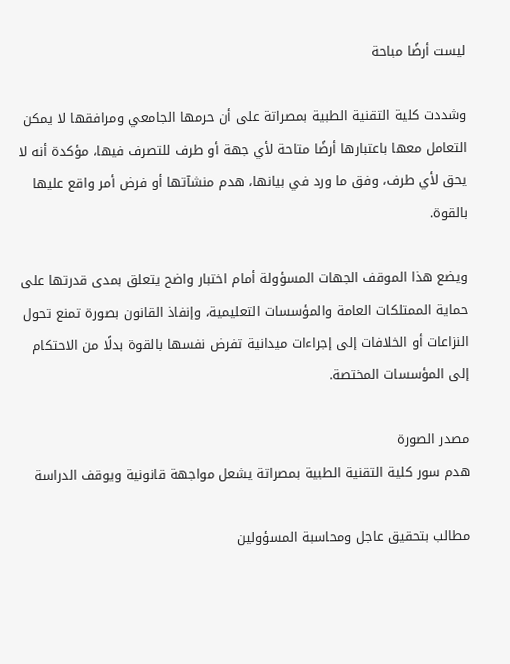ليست أرضًا مباحة

وشددت كلية التقنية الطبية بمصراتة على أن حرمها الجامعي ومرافقها لا يمكن التعامل معها باعتبارها أرضًا متاحة لأي جهة أو طرف للتصرف فيها، مؤكدة أنه لا يحق لأي طرف، وفق ما ورد في بيانها، هدم منشآتها أو فرض أمر واقع عليها بالقوة.

ويضع هذا الموقف الجهات المسؤولة أمام اختبار واضح يتعلق بمدى قدرتها على حماية الممتلكات العامة والمؤسسات التعليمية، وإنفاذ القانون بصورة تمنع تحول النزاعات أو الخلافات إلى إجراءات ميدانية تفرض نفسها بالقوة بدلًا من الاحتكام إلى المؤسسات المختصة.

مصدر الصورة
هدم سور كلية التقنية الطبية بمصراتة يشعل مواجهة قانونية ويوقف الدراسة

مطالب بتحقيق عاجل ومحاسبة المسؤولين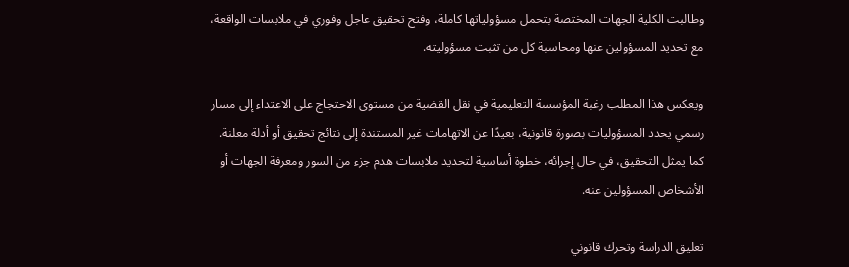وطالبت الكلية الجهات المختصة بتحمل مسؤولياتها كاملة، وفتح تحقيق عاجل وفوري في ملابسات الواقعة، مع تحديد المسؤولين عنها ومحاسبة كل من تثبت مسؤوليته.

ويعكس هذا المطلب رغبة المؤسسة التعليمية في نقل القضية من مستوى الاحتجاج على الاعتداء إلى مسار رسمي يحدد المسؤوليات بصورة قانونية، بعيدًا عن الاتهامات غير المستندة إلى نتائج تحقيق أو أدلة معلنة. كما يمثل التحقيق، في حال إجرائه، خطوة أساسية لتحديد ملابسات هدم جزء من السور ومعرفة الجهات أو الأشخاص المسؤولين عنه.

تعليق الدراسة وتحرك قانوني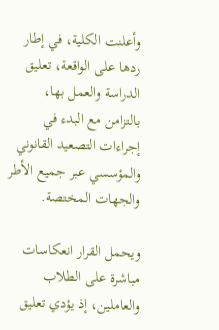وأعلنت الكلية، في إطار ردها على الواقعة، تعليق الدراسة والعمل بها، بالتزامن مع البدء في إجراءات التصعيد القانوني والمؤسسي عبر جميع الأطر والجهات المختصة.

ويحمل القرار انعكاسات مباشرة على الطلاب والعاملين، إذ يؤدي تعليق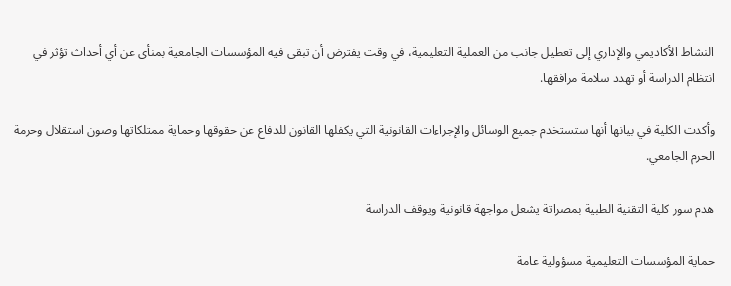النشاط الأكاديمي والإداري إلى تعطيل جانب من العملية التعليمية، في وقت يفترض أن تبقى فيه المؤسسات الجامعية بمنأى عن أي أحداث تؤثر في انتظام الدراسة أو تهدد سلامة مرافقها.

وأكدت الكلية في بيانها أنها ستستخدم جميع الوسائل والإجراءات القانونية التي يكفلها القانون للدفاع عن حقوقها وحماية ممتلكاتها وصون استقلال وحرمة الحرم الجامعي.

هدم سور كلية التقنية الطبية بمصراتة يشعل مواجهة قانونية ويوقف الدراسة

حماية المؤسسات التعليمية مسؤولية عامة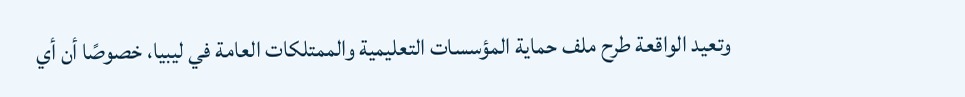وتعيد الواقعة طرح ملف حماية المؤسسات التعليمية والممتلكات العامة في ليبيا، خصوصًا أن أي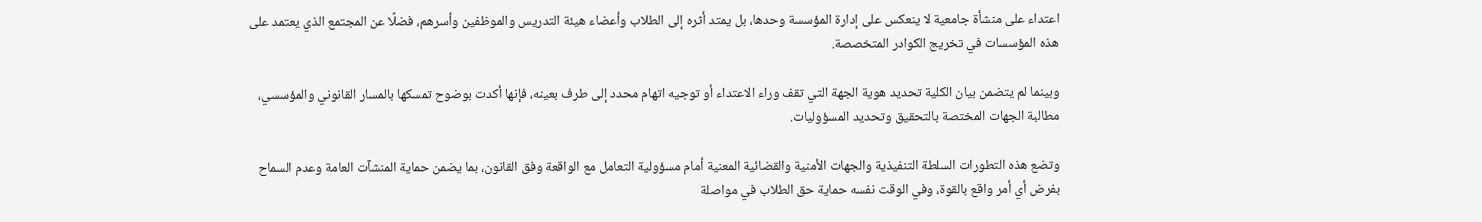اعتداء على منشأة جامعية لا ينعكس على إدارة المؤسسة وحدها، بل يمتد أثره إلى الطلاب وأعضاء هيئة التدريس والموظفين وأسرهم، فضلًا عن المجتمع الذي يعتمد على هذه المؤسسات في تخريج الكوادر المتخصصة.

وبينما لم يتضمن بيان الكلية تحديد هوية الجهة التي تقف وراء الاعتداء أو توجيه اتهام محدد إلى طرف بعينه، فإنها أكدت بوضوح تمسكها بالمسار القانوني والمؤسسي، مطالبة الجهات المختصة بالتحقيق وتحديد المسؤوليات.

وتضع هذه التطورات السلطة التنفيذية والجهات الأمنية والقضائية المعنية أمام مسؤولية التعامل مع الواقعة وفق القانون، بما يضمن حماية المنشآت العامة وعدم السماح بفرض أي أمر واقع بالقوة، وفي الوقت نفسه حماية حق الطلاب في مواصلة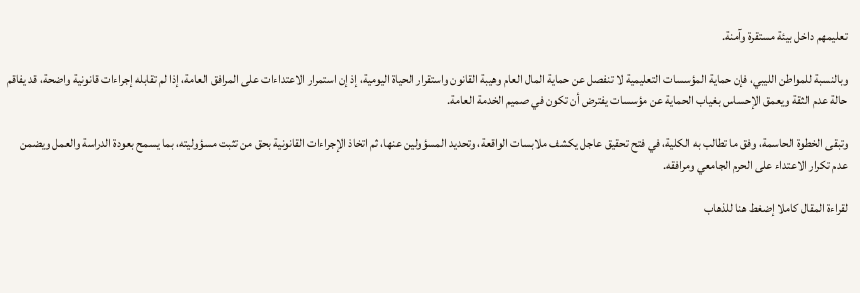تعليمهم داخل بيئة مستقرة وآمنة.

وبالنسبة للمواطن الليبي، فإن حماية المؤسسات التعليمية لا تنفصل عن حماية المال العام وهيبة القانون واستقرار الحياة اليومية، إذ إن استمرار الاعتداءات على المرافق العامة، إذا لم تقابله إجراءات قانونية واضحة، قد يفاقم حالة عدم الثقة ويعمق الإحساس بغياب الحماية عن مؤسسات يفترض أن تكون في صميم الخدمة العامة.

وتبقى الخطوة الحاسمة، وفق ما تطالب به الكلية، في فتح تحقيق عاجل يكشف ملابسات الواقعة، وتحديد المسؤولين عنها، ثم اتخاذ الإجراءات القانونية بحق من تثبت مسؤوليته، بما يسمح بعودة الدراسة والعمل ويضمن عدم تكرار الاعتداء على الحرم الجامعي ومرافقه.

لقراءة المقال كاملا إضغط هنا للذهاب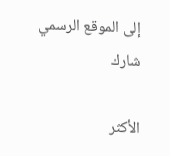إلى الموقع الرسمي
شارك

الأكثر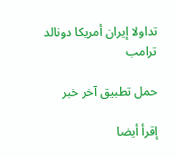تداولا إيران أمريكا دونالد ترامب

حمل تطبيق آخر خبر

إقرأ أيضا